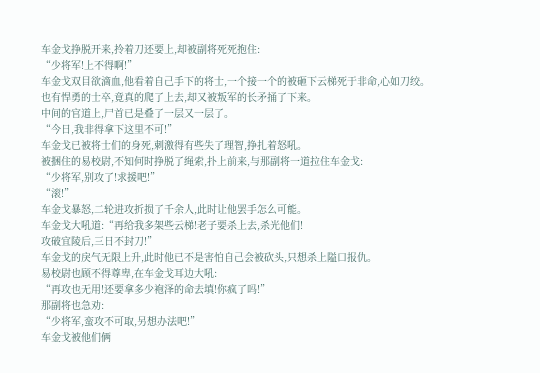车金戈挣脱开来,拎着刀还要上,却被副将死死抱住:
“少将军!上不得啊!”
车金戈双目欲滴血,他看着自己手下的将士,一个接一个的被砸下云梯死于非命,心如刀绞。
也有悍勇的士卒,竟真的爬了上去,却又被叛军的长矛捅了下来。
中间的官道上,尸首已是叠了一层又一层了。
“今日,我非得拿下这里不可!”
车金戈已被将士们的身死,刺激得有些失了理智,挣扎着怒吼。
被捆住的易校尉,不知何时挣脱了绳索,扑上前来,与那副将一道拉住车金戈:
“少将军,别攻了!求援吧!”
“滚!”
车金戈暴怒,二轮进攻折损了千余人,此时让他罢手怎么可能。
车金戈大吼道:“再给我多架些云梯!老子要杀上去,杀光他们!
攻破宜陵后,三日不封刀!”
车金戈的戾气无限上升,此时他已不是害怕自己会被砍头,只想杀上隘口报仇。
易校尉也顾不得尊卑,在车金戈耳边大吼:
“再攻也无用!还要拿多少袍泽的命去填!你疯了吗!”
那副将也急劝:
“少将军,蛮攻不可取,另想办法吧!”
车金戈被他们俩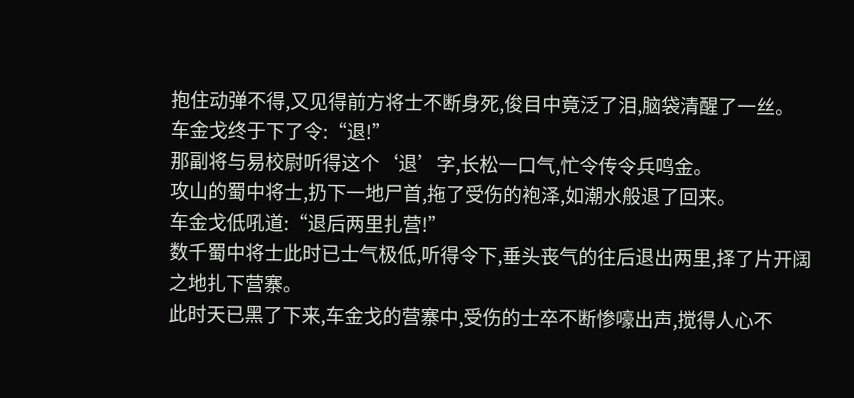抱住动弹不得,又见得前方将士不断身死,俊目中竟泛了泪,脑袋清醒了一丝。
车金戈终于下了令:“退!”
那副将与易校尉听得这个‘退’字,长松一口气,忙令传令兵鸣金。
攻山的蜀中将士,扔下一地尸首,拖了受伤的袍泽,如潮水般退了回来。
车金戈低吼道:“退后两里扎营!”
数千蜀中将士此时已士气极低,听得令下,垂头丧气的往后退出两里,择了片开阔之地扎下营寨。
此时天已黑了下来,车金戈的营寨中,受伤的士卒不断惨嚎出声,搅得人心不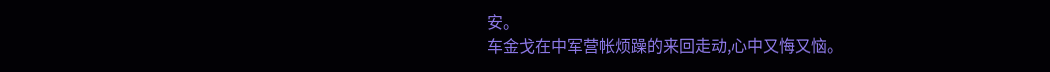安。
车金戈在中军营帐烦躁的来回走动,心中又悔又恼。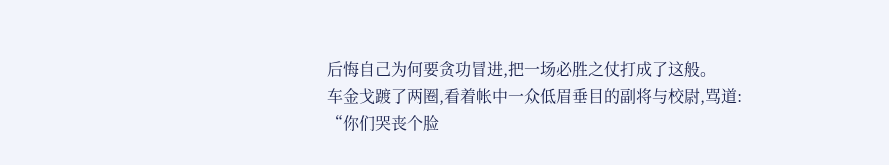后悔自己为何要贪功冒进,把一场必胜之仗打成了这般。
车金戈踱了两圈,看着帐中一众低眉垂目的副将与校尉,骂道:
“你们哭丧个脸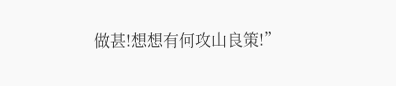做甚!想想有何攻山良策!”